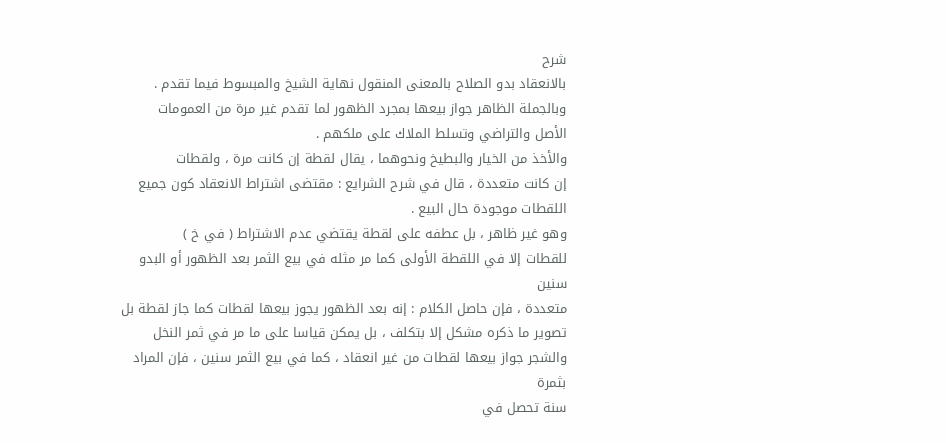شرح
بالانعقاد بدو الصلاح بالمعنى المنقول نهاية الشيخ والمبسوط فيما تقدم .
وبالجملة الظاهر جواز بيعها بمجرد الظهور لما تقدم غير مرة من العمومات
الأصل والتراضي وتسلط الملاك على ملكهم .
والأخذ من الخيار والبطيخ ونحوهما ، يقال لقطة إن كانت مرة ، ولقطات
إن كانت متعددة ، قال في شرح الشرايع : مقتضى اشتراط الانعقاد كون جميع
اللقطات موجودة حال البيع .
وهو غير ظاهر ، بل عطفه على لقطة يقتضي عدم الاشتراط ( في خ )
للقطات إلا في اللقطة الأولى كما مر مثله في بيع الثمر بعد الظهور أو البدو سنين
متعددة ، فإن حاصل الكلام : إنه بعد الظهور يجوز بيعها لقطات كما جاز لقطة بل
تصوير ما ذكره مشكل إلا بتكلف ، بل يمكن قياسا على ما مر في ثمر النخل
والشجر جواز بيعها لقطات من غير انعقاد ، كما في بيع الثمر سنين ، فإن المراد بثمرة
سنة تحصل في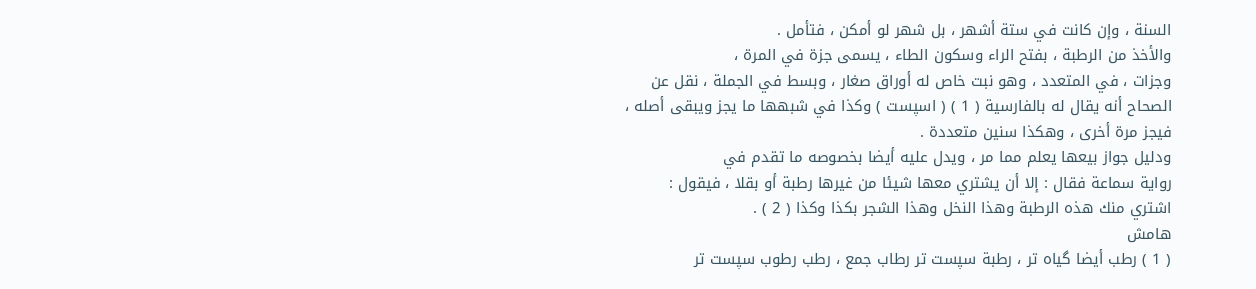السنة ، وإن كانت في ستة أشهر ، بل شهر لو أمكن ، فتأمل .
والأخذ من الرطبة ، بفتح الراء وسكون الطاء ، يسمى جزة في المرة ،
وجزات ، في المتعدد ، وهو نبت خاص له أوراق صغار ، وبسط في الجملة ، نقل عن
الصحاح أنه يقال له بالفارسية ( 1 ) ( اسپست ) وكذا في شبهها ما يجز ويبقى أصله ،
فيجز مرة أخرى ، وهكذا سنين متعددة .
ودليل جواز بيعها يعلم مما مر ، ويدل عليه أيضا بخصوصه ما تقدم في
رواية سماعة فقال : إلا أن يشتري معها شيئا من غيرها رطبة أو بقلا ، فيقول :
اشتري منك هذه الرطبة وهذا النخل وهذا الشجر بكذا وكذا ( 2 ) .
هامش
( 1 ) رطب أيضا گياه تر ، رطبة سپست تر رطاب جمع ، رطب رطوب سپست تر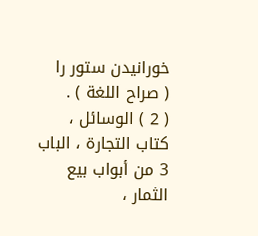خورانيدن ستور را
( صراح اللغة ) .
( 2 ) الوسائل ، كتاب التجارة ، الباب 3 من أبواب بيع الثمار ،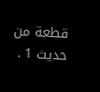قطعة من حديث 1 .